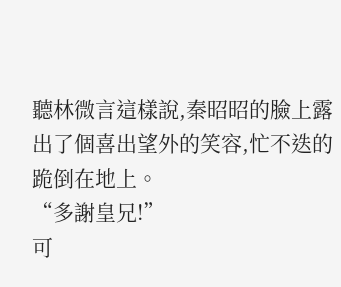聽林微言這樣說,秦昭昭的臉上露出了個喜出望外的笑容,忙不迭的跪倒在地上。
“多謝皇兄!”
可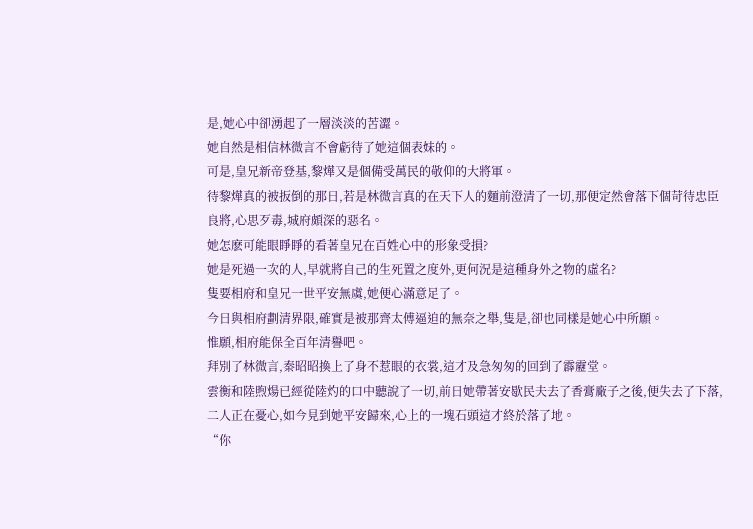是,她心中卻湧起了一層淡淡的苦澀。
她自然是相信林微言不會虧待了她這個表妹的。
可是,皇兄新帝登基,黎燁又是個備受萬民的敬仰的大將軍。
待黎燁真的被扳倒的那日,若是林微言真的在天下人的麵前澄清了一切,那便定然會落下個苛待忠臣良將,心思歹毒,城府頗深的惡名。
她怎麽可能眼睜睜的看著皇兄在百姓心中的形象受損?
她是死過一次的人,早就將自己的生死置之度外,更何況是這種身外之物的虛名?
隻要相府和皇兄一世平安無虞,她便心滿意足了。
今日與相府劃清界限,確實是被那齊太傅逼迫的無奈之舉,隻是,卻也同樣是她心中所願。
惟願,相府能保全百年清譽吧。
拜別了林微言,秦昭昭換上了身不惹眼的衣裳,這才及急匆匆的回到了霹靂堂。
雲衡和陸煦煬已經從陸灼的口中聽說了一切,前日她帶著安歇民夫去了香膏廠子之後,便失去了下落,二人正在憂心,如今見到她平安歸來,心上的一塊石頭這才終於落了地。
“你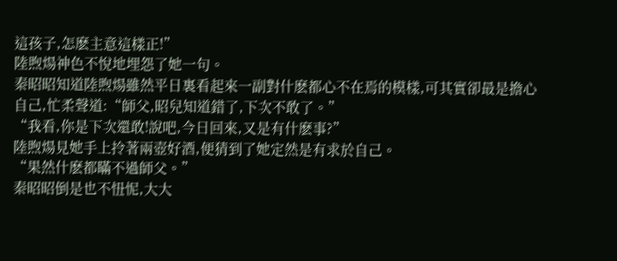這孩子,怎麽主意這樣正!”
陸煦煬神色不悅地埋怨了她一句。
秦昭昭知道陸煦煬雖然平日裏看起來一副對什麽都心不在焉的模樣,可其實卻最是擔心自己,忙柔聲道:“師父,昭兒知道錯了,下次不敢了。”
“我看,你是下次還敢!說吧,今日回來,又是有什麽事?”
陸煦煬見她手上拎著兩壺好酒,便猜到了她定然是有求於自己。
“果然什麽都瞞不過師父。”
秦昭昭倒是也不忸怩,大大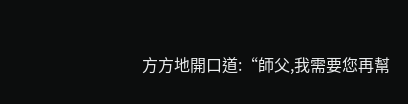方方地開口道:“師父,我需要您再幫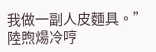我做一副人皮麵具。”
陸煦煬冷哼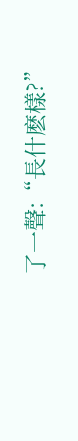了一聲:“長什麽樣?”